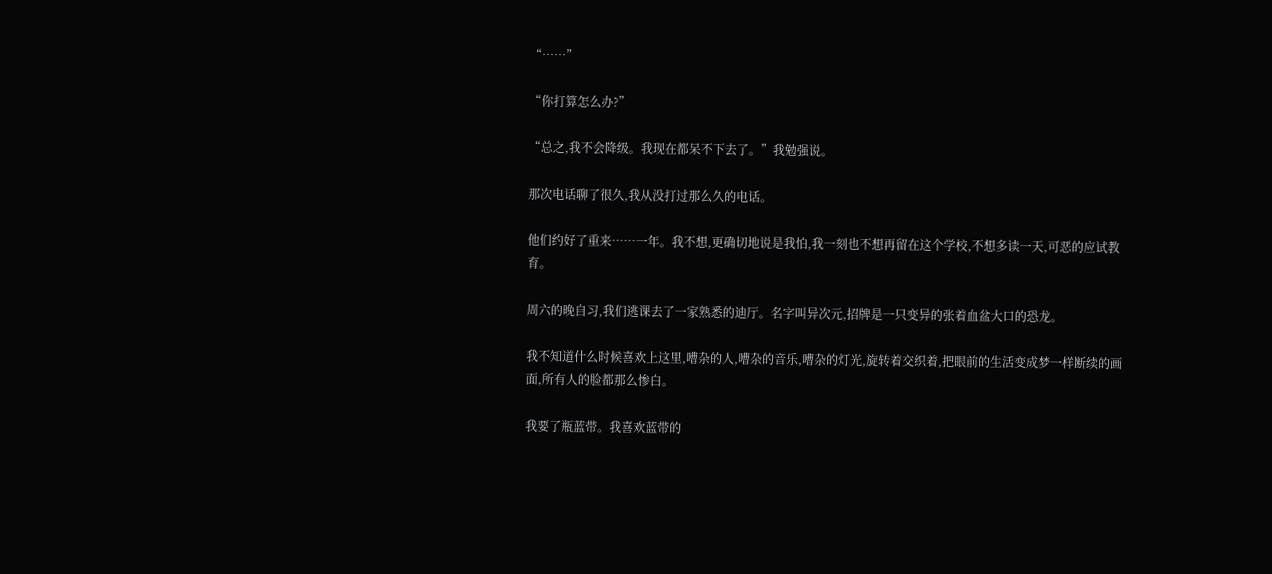“……”

“你打算怎么办?”

“总之,我不会降级。我现在都呆不下去了。”我勉强说。

那次电话聊了很久,我从没打过那么久的电话。

他们约好了重来……一年。我不想,更确切地说是我怕,我一刻也不想再留在这个学校,不想多读一天,可恶的应试教育。

周六的晚自习,我们逃课去了一家熟悉的迪厅。名字叫异次元,招牌是一只变异的张着血盆大口的恐龙。

我不知道什么时候喜欢上这里,嘈杂的人,嘈杂的音乐,嘈杂的灯光,旋转着交织着,把眼前的生活变成梦一样断续的画面,所有人的脸都那么惨白。

我要了瓶蓝带。我喜欢蓝带的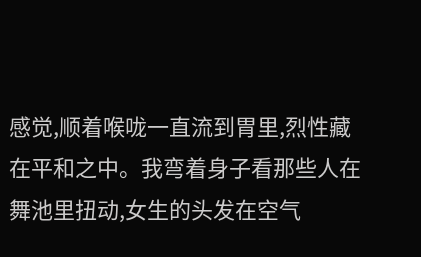感觉,顺着喉咙一直流到胃里,烈性藏在平和之中。我弯着身子看那些人在舞池里扭动,女生的头发在空气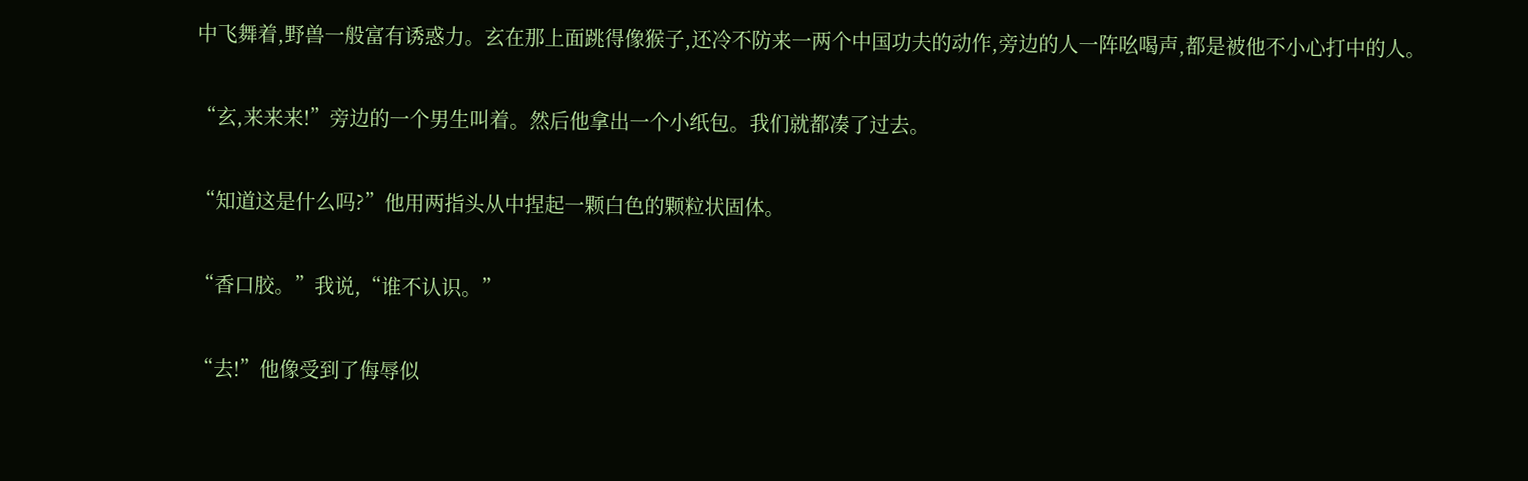中飞舞着,野兽一般富有诱惑力。玄在那上面跳得像猴子,还冷不防来一两个中国功夫的动作,旁边的人一阵吆喝声,都是被他不小心打中的人。

“玄,来来来!”旁边的一个男生叫着。然后他拿出一个小纸包。我们就都凑了过去。

“知道这是什么吗?”他用两指头从中捏起一颗白色的颗粒状固体。

“香口胶。”我说,“谁不认识。”

“去!”他像受到了侮辱似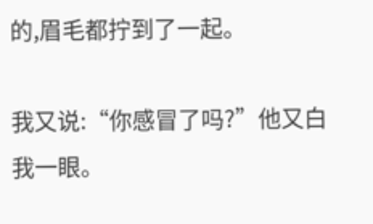的,眉毛都拧到了一起。

我又说:“你感冒了吗?”他又白我一眼。